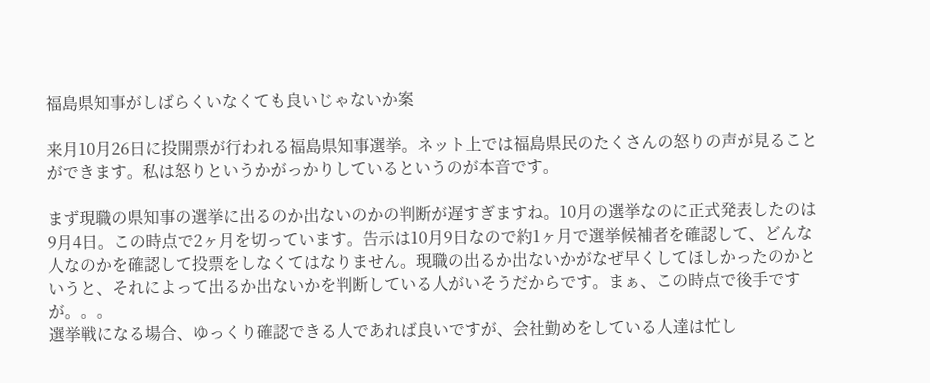福島県知事がしばらくいなくても良いじゃないか案

来月10月26日に投開票が行われる福島県知事選挙。ネット上では福島県民のたくさんの怒りの声が見ることができます。私は怒りというかがっかりしているというのが本音です。

まず現職の県知事の選挙に出るのか出ないのかの判断が遅すぎますね。10月の選挙なのに正式発表したのは9月4日。この時点で2ヶ月を切っています。告示は10月9日なので約1ヶ月で選挙候補者を確認して、どんな人なのかを確認して投票をしなくてはなりません。現職の出るか出ないかがなぜ早くしてほしかったのかというと、それによって出るか出ないかを判断している人がいそうだからです。まぁ、この時点で後手ですが。。。
選挙戦になる場合、ゆっくり確認できる人であれば良いですが、会社勤めをしている人達は忙し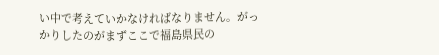い中で考えていかなければなりません。がっかりしたのがまずここで福島県民の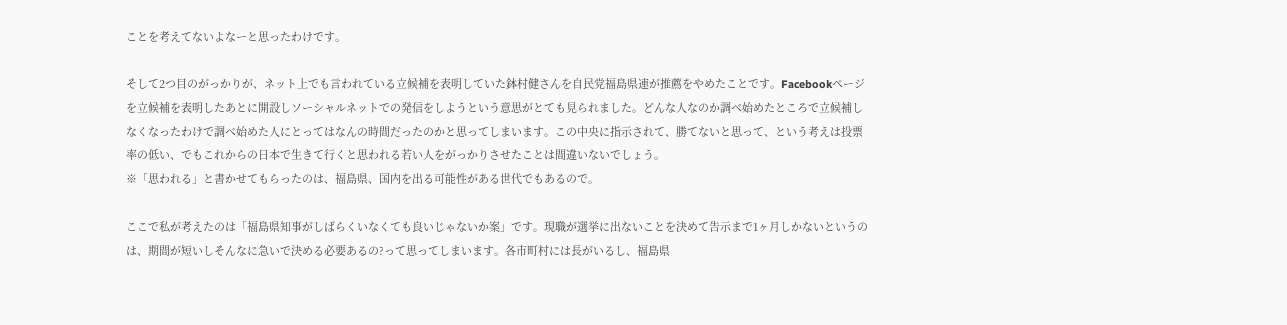ことを考えてないよなーと思ったわけです。

そして2つ目のがっかりが、ネット上でも言われている立候補を表明していた鉢村健さんを自民党福島県連が推薦をやめたことです。Facebookページを立候補を表明したあとに開設しソーシャルネットでの発信をしようという意思がとても見られました。どんな人なのか調べ始めたところで立候補しなくなったわけで調べ始めた人にとってはなんの時間だったのかと思ってしまいます。この中央に指示されて、勝てないと思って、という考えは投票率の低い、でもこれからの日本で生きて行くと思われる若い人をがっかりさせたことは間違いないでしょう。
※「思われる」と書かせてもらったのは、福島県、国内を出る可能性がある世代でもあるので。

ここで私が考えたのは「福島県知事がしばらくいなくても良いじゃないか案」です。現職が選挙に出ないことを決めて告示まで1ヶ月しかないというのは、期間が短いしそんなに急いで決める必要あるの?って思ってしまいます。各市町村には長がいるし、福島県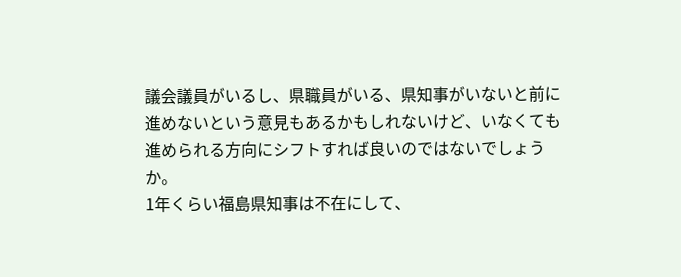議会議員がいるし、県職員がいる、県知事がいないと前に進めないという意見もあるかもしれないけど、いなくても進められる方向にシフトすれば良いのではないでしょうか。
1年くらい福島県知事は不在にして、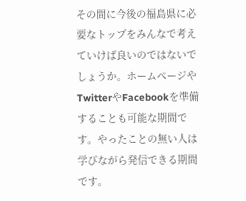その間に今後の福島県に必要なトップをみんなで考えていけば良いのではないでしょうか。ホームページやTwitterやFacebookを準備することも可能な期間です。やったことの無い人は学びながら発信できる期間です。